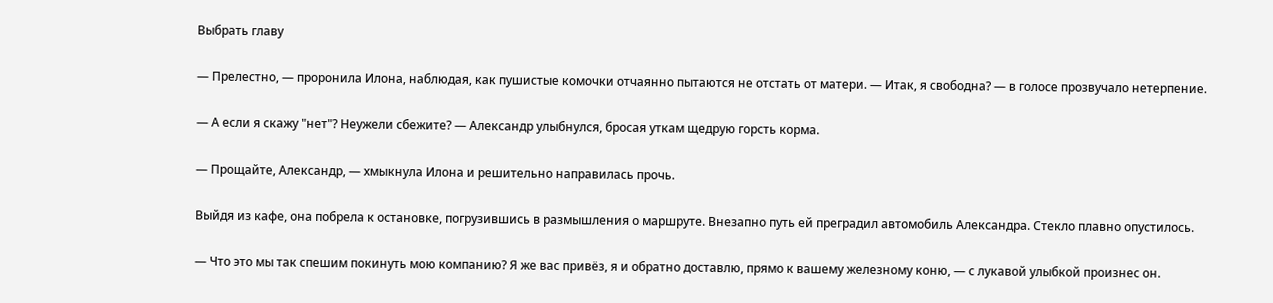Выбрать главу

— Прелестно, — проронила Илона, наблюдая, как пушистые комочки отчаянно пытаются не отстать от матери. — Итак, я свободна? — в голосе прозвучало нетерпение.

— А если я скажу "нет"? Неужели сбежите? — Александр улыбнулся, бросая уткам щедрую горсть корма.

— Прощайте, Александр, — хмыкнула Илона и решительно направилась прочь.

Выйдя из кафе, она побрела к остановке, погрузившись в размышления о маршруте. Внезапно путь ей преградил автомобиль Александра. Стекло плавно опустилось.

— Что это мы так спешим покинуть мою компанию? Я же вас привёз, я и обратно доставлю, прямо к вашему железному коню, — с лукавой улыбкой произнес он.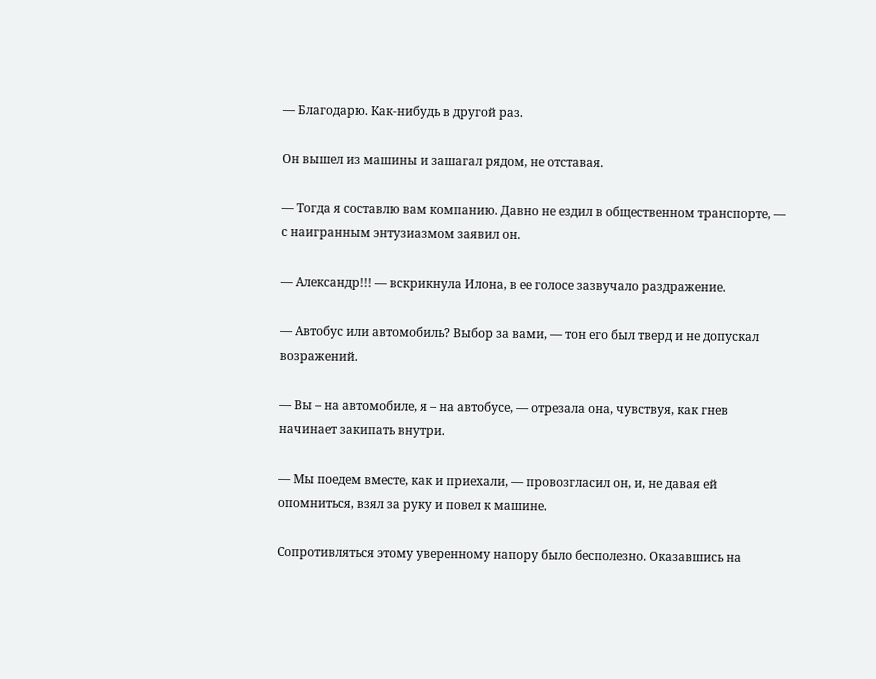— Благодарю. Как-нибудь в другой раз.

Он вышел из машины и зашагал рядом, не отставая.

— Тогда я составлю вам компанию. Давно не ездил в общественном транспорте, — с наигранным энтузиазмом заявил он.

— Александр!!! — вскрикнула Илона, в ее голосе зазвучало раздражение.

— Автобус или автомобиль? Выбор за вами, — тон его был тверд и не допускал возражений.

— Вы – на автомобиле, я – на автобусе, — отрезала она, чувствуя, как гнев начинает закипать внутри.

— Мы поедем вместе, как и приехали, — провозгласил он, и, не давая ей опомниться, взял за руку и повел к машине.

Сопротивляться этому уверенному напору было бесполезно. Оказавшись на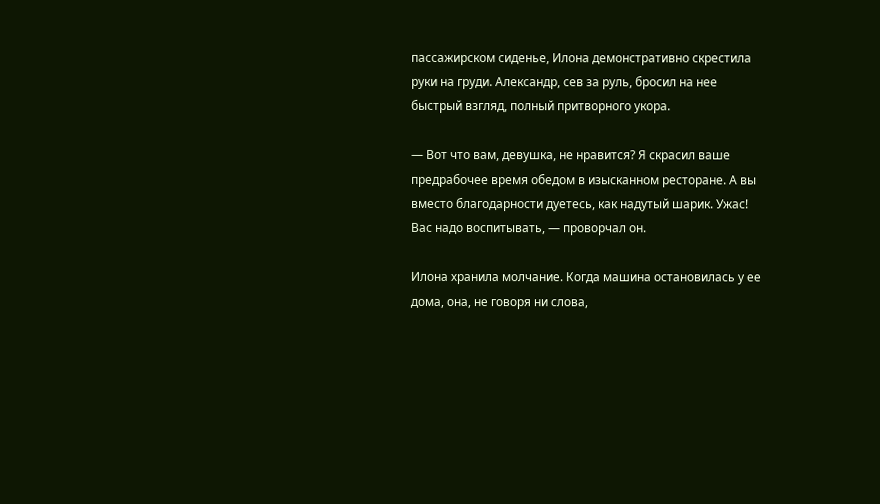пассажирском сиденье, Илона демонстративно скрестила руки на груди. Александр, сев за руль, бросил на нее быстрый взгляд, полный притворного укора.

— Вот что вам, девушка, не нравится? Я скрасил ваше предрабочее время обедом в изысканном ресторане. А вы вместо благодарности дуетесь, как надутый шарик. Ужас! Вас надо воспитывать, — проворчал он.

Илона хранила молчание. Когда машина остановилась у ее дома, она, не говоря ни слова,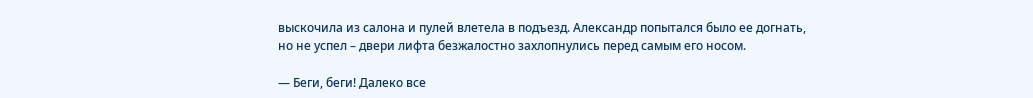выскочила из салона и пулей влетела в подъезд. Александр попытался было ее догнать, но не успел – двери лифта безжалостно захлопнулись перед самым его носом.

— Беги, беги! Далеко все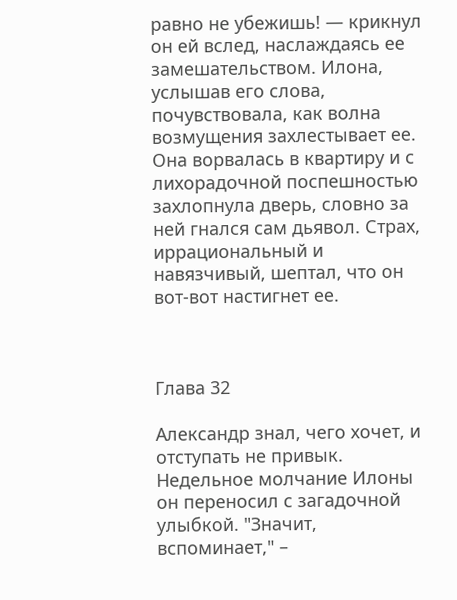равно не убежишь! — крикнул он ей вслед, наслаждаясь ее замешательством. Илона, услышав его слова, почувствовала, как волна возмущения захлестывает ее. Она ворвалась в квартиру и с лихорадочной поспешностью захлопнула дверь, словно за ней гнался сам дьявол. Страх, иррациональный и навязчивый, шептал, что он вот-вот настигнет ее.



Глава 32

Александр знал, чего хочет, и отступать не привык. Недельное молчание Илоны он переносил с загадочной улыбкой. "Значит, вспоминает," –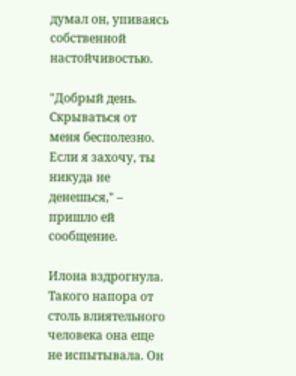думал он, упиваясь собственной настойчивостью.

"Добрый день. Скрываться от меня бесполезно. Если я захочу, ты никуда не денешься," – пришло ей сообщение.

Илона вздрогнула. Такого напора от столь влиятельного человека она еще не испытывала. Он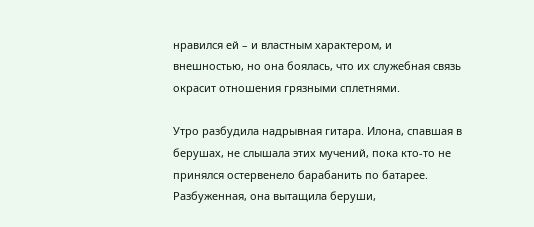нравился ей – и властным характером, и внешностью, но она боялась, что их служебная связь окрасит отношения грязными сплетнями.

Утро разбудила надрывная гитара. Илона, спавшая в берушах, не слышала этих мучений, пока кто-то не принялся остервенело барабанить по батарее. Разбуженная, она вытащила беруши,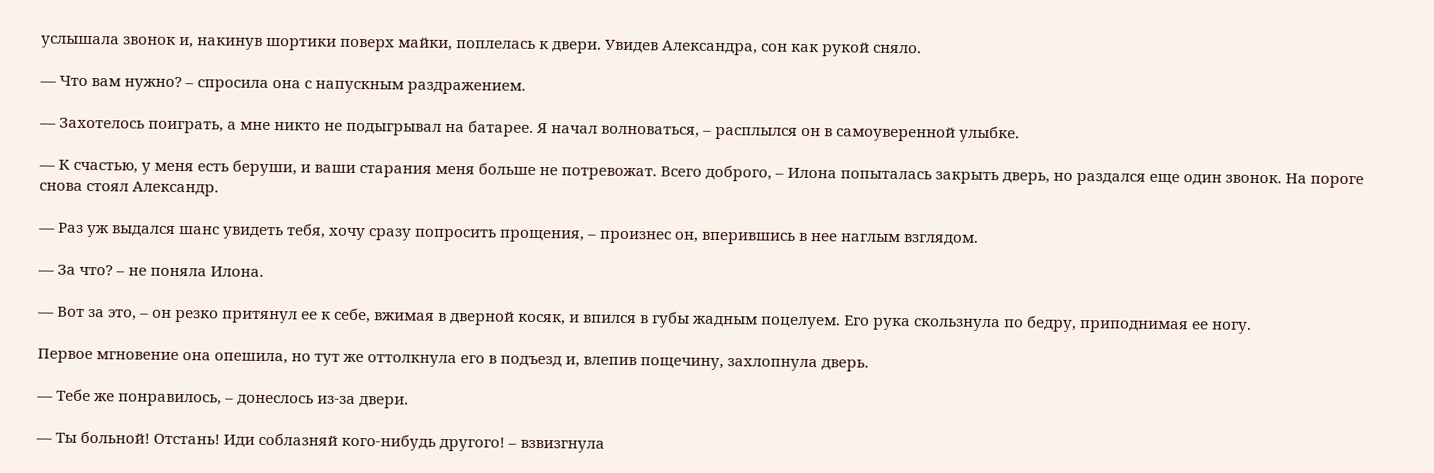услышала звонок и, накинув шортики поверх майки, поплелась к двери. Увидев Александра, сон как рукой сняло.

— Что вам нужно? – спросила она с напускным раздражением.

— Захотелось поиграть, а мне никто не подыгрывал на батарее. Я начал волноваться, – расплылся он в самоуверенной улыбке.

— К счастью, у меня есть беруши, и ваши старания меня больше не потревожат. Всего доброго, – Илона попыталась закрыть дверь, но раздался еще один звонок. На пороге снова стоял Александр.

— Раз уж выдался шанс увидеть тебя, хочу сразу попросить прощения, – произнес он, вперившись в нее наглым взглядом.

— За что? – не поняла Илона.

— Вот за это, – он резко притянул ее к себе, вжимая в дверной косяк, и впился в губы жадным поцелуем. Его рука скользнула по бедру, приподнимая ее ногу.

Первое мгновение она опешила, но тут же оттолкнула его в подъезд и, влепив пощечину, захлопнула дверь.

— Тебе же понравилось, – донеслось из-за двери.

— Ты больной! Отстань! Иди соблазняй кого-нибудь другого! – взвизгнула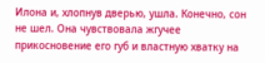Илона и, хлопнув дверью, ушла. Конечно, сон не шел. Она чувствовала жгучее прикосновение его губ и властную хватку на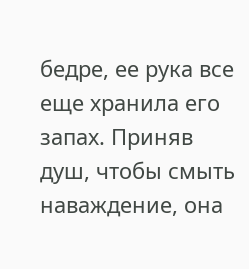бедре, ее рука все еще хранила его запах. Приняв душ, чтобы смыть наваждение, она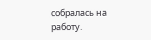собралась на работу.